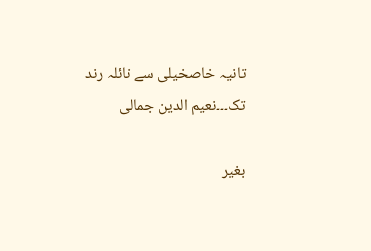تانیہ خاصخیلی سے نائلہ رند تک۔۔۔نعیم الدین جمالی

بغیر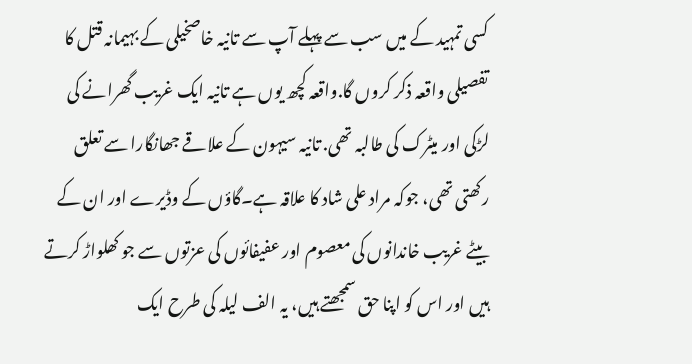کسی تمہید کے میں سب سے پہلے آپ سے تانیہ خاصخیلی کے بہیمانہ قتل کا تفصیلی واقعہ ذکر کروں گا.واقعہ کچھ یوں ہے تانیہ ایک غریب گھرانے کی لڑکی اور میٹرک کی طالبہ تھی. تانیہ سیہون کے علاقے جھانگارا سے تعلق رکھتی تھی، جوکہ مراد علی شاد کا علاقہ ہے۔گاؤں کے وڈیرے اور ان کے بیٹے غریب خاندانوں کی معصوم اور عفیفائوں کی عزتوں سے جو کھلواڑ کرتے ہیں اور اس کو اپنا حق سمجھتے ہیں، یہ الف لیلہ کی طرح ایک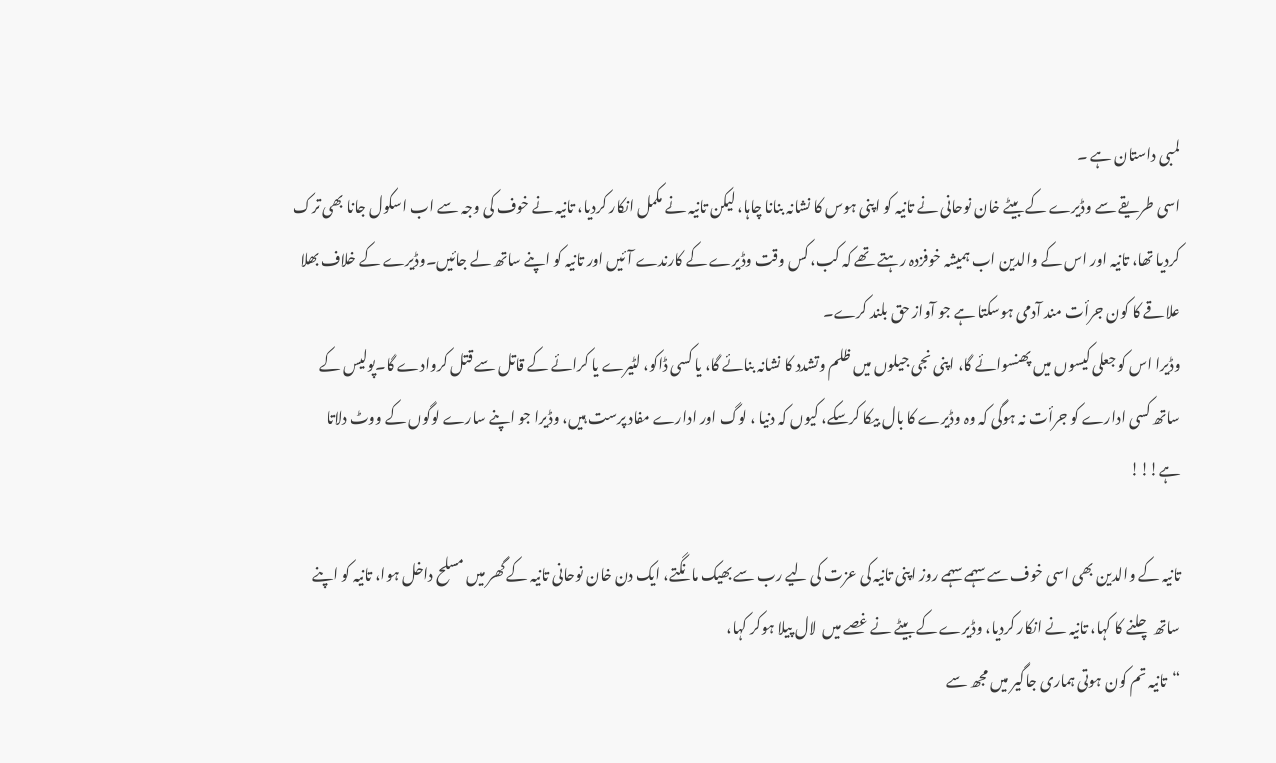لمبی داستان ہے ۔
اسی طریقے سے وڈیرے کے بیٹے خان نوحانی نے تانیہ کو اپنی ہوس کا نشانہ بنانا چاہا، لیکن تانیہ نے مکمل انکار کردیا، تانیہ نے خوف کی وجہ سے اب اسکول جانا بھی ترک کردیا تھا، تانیہ اور اس کے والدین اب ہمیشہ خوفزدہ رہتے تھے کہ کب، کس وقت وڈیرے کے کارندے آئیں اور تانیہ کو اپنے ساتھ لے جائیں۔وڈیرے کے خلاف بھلا علاقے کا کون جرأت مند آدمی ہوسکتا ہے جو آواز حق بلند کرے۔
وڈیرا اس کو جعلی کیسوں میں پھنسوائے گا، اپنی نجی جیلوں میں ظلم وتشدد کا نشانہ بنائے گا، یا کسی ڈاکو، لٹیرے یا کرائے کے قاتل سے قتل کروادے گا۔پولیس کے ساتھ کسی ادارے کو جرأت نہ ہوگی کہ وہ وڈیرے کا بال بیکا کرسکے، کیوں کہ دنیا ، لوگ اور ادارے مفاد پرست ہیں، وڈیرا جو اپنے سارے لوگوں کے ووٹ دلاتا ہے!!!

تانیہ کے والدین بھی اسی خوف سے سہمے سہمے روز اپنی تانیہ کی عزت کی لیے رب سے بھیک مانگتے، ایک دن خان نوحانی تانیہ کے گھر میں مسلح داخل ہوا، تانیہ کو اپنے ساتھ چلنے کا کہا، تانیہ نے انکار کردیا، وڈیرے کے بیٹے نے غصے میں  لال پیلا ہوکر کہا،
“تانیہ تم کون ہوتی ہماری جاگیر میں مجھ سے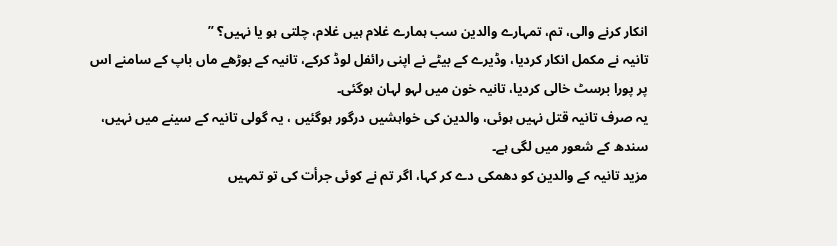انکار کرنے والی، تم، تمہارے والدین سب ہمارے غلام ہیں غلام، چلتی ہو یا نہیں؟ ”
تانیہ نے مکمل انکار کردیا، وڈیرے کے بیٹے نے اپنی رائفل لوڈ کرکے، تانیہ کے بوڑھے ماں باپ کے سامنے اس پر پورا برسٹ خالی کردیا، تانیہ خون میں لہو لہان ہوگئی۔
یہ صرف تانیہ قتل نہیں ہوئی، والدین کی خواہشیں درگور ہوگئیں ، یہ گولی تانیہ کے سینے میں نہیں، سندھ کے شعور میں لگی ہے۔
مزید تانیہ کے والدین کو دھمکی دے کر کہا، اگر تم نے کوئی جرأت کی تو تمہیں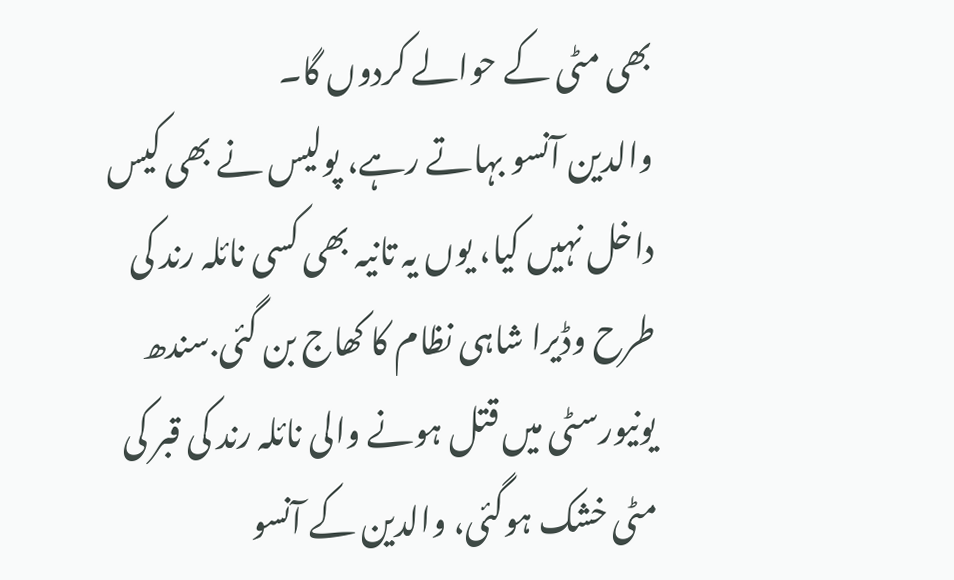بھی مٹی کے حوالے کردوں گا۔
والدین آنسو بہاتے رہے، پولیس نے بھی کیس داخل نہیں کیا، یوں یہ تانیہ بھی کسی نائلہ رند کی طرح وڈیرا شاہی نظام کا کھاج بن گئی.سندھ یونیورسٹی میں قتل ہونے والی نائلہ رند کی قبر کی مٹی خشک ہوگئی، والدین کے آنسو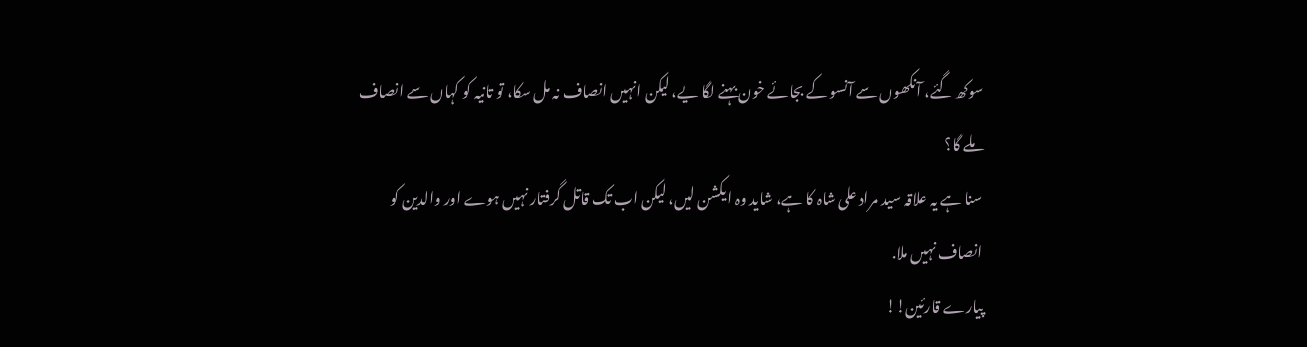سوکھ گئے، آنکھوں سے آنسو کے بجائے خون بہنے لگا یے، لیکن انہیں انصاف نہ مل سکا، تو تانیہ کو کہاں سے انصاف ملے گا؟
سنا ہے یہ علاقہ سید مراد علی شاہ کا ہے، شاید وہ ایکشن لیں، لیکن اب تک قاتل گرفتار نہیں ہوے اور والدین کو انصاف نہیں ملا.
پیارے قارئین!!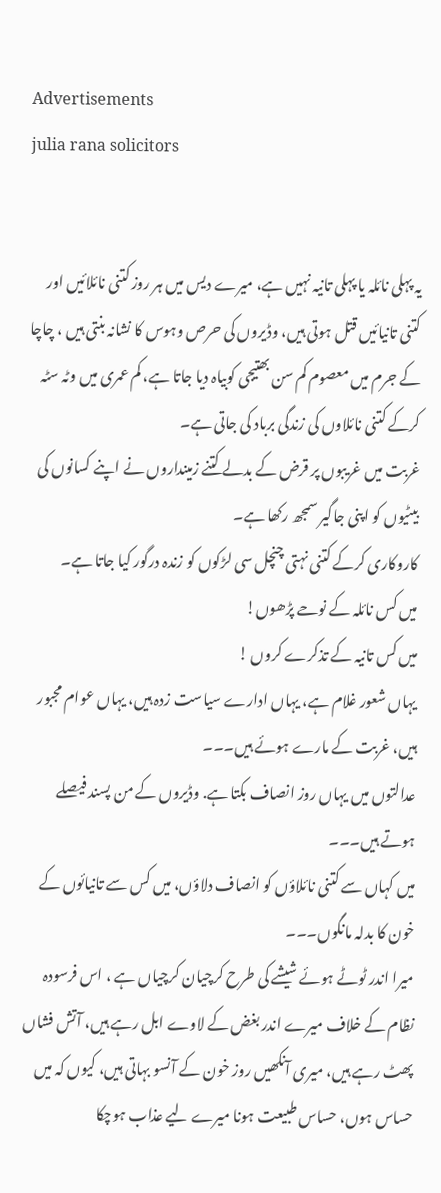Advertisements
julia rana solicitors


یہ پہلی نائلہ یا پہلی تانیہ نہیں ہے، میرے دیس میں ہر روز کتنی نائلائیں اور کتنی تانیائیں قتل ہوتی ہیں، وڈیروں کی حرص وہوس کا نشانہ بنتی ہیں ، چاچا کے جرم میں معصوم کم سن بھتیجی کوبیاہ دیا جاتا ہے، کم عمری میں وٹہ سٹہ کرکے کتنی نائلاوں کی زندگی برباد کی جاتی ہے۔
غربت میں غریبوں پر قرض کے بدلے کتنے زمینداروں نے اپنے کسانوں کی بیٹیوں کو اپنی جاگیر سمجھ رکھا ہے۔
کاروکاری کرکے کتنی نہتی چنچل سی لڑکوں کو زندہ درگور کیا جاتا ہے۔
میں کس نائلہ کے نوحے پڑھوں!
میں کس تانیہ کے تذکرے کروں !
یہاں شعور غلام ہے، یہاں ادارے سیاست زدہ ہیں، یہاں عوام مجبور ہیں، غربت کے مارے ہوئے ہیں۔۔۔
عدالتوں میں یہاں روز انصاف بکتا ہے. وڈیروں کے من پسند فیصلے ہوتے ہیں۔۔۔
میں کہاں سے کتنی نائلاؤں کو انصاف دلاؤں، میں کس سے تانیائوں کے خون کا بدلہ مانگوں۔۔۔
میرا اندر ٹوٹے ہوئے شیشے کی طرح کرچیان کرچیاں ہے ، اس فرسودہ نظام کے خلاف میرے اندر بغض کے لاوے ابل رہے ہیں، آتش فشاں پھٹ رہے ہیں، میری آنکھیں روز خون کے آنسو بہاتی ہیں، کیوں کہ میں حساس ہوں، حساس طبیعت ہونا میرے لیے عذاب ہوچکا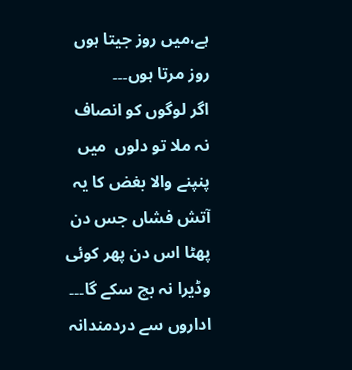ہے،میں روز جیتا ہوں روز مرتا ہوں۔۔۔
اگر لوگوں کو انصاف نہ ملا تو دلوں  میں پنپنے والا بغض کا یہ آتش فشاں جس دن پھٹا اس دن پھر کوئی وڈیرا نہ بچ سکے گا۔۔۔
اداروں سے دردمندانہ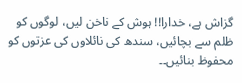گزاش ہے، خدارا!! ہوش کے ناخن لیں، لوگوں کو ظلم سے بچائیں، سندھ کی نائلاوں کی عزتوں کو محفوظ بنائیں۔۔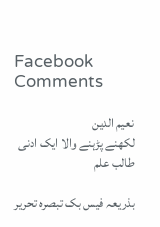Facebook Comments

نعیم الدین
لکھنے پڑہنے والا ایک ادنی طالب علم

بذریعہ فیس بک تبصرہ تحریر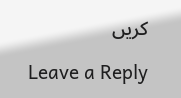کریں

Leave a Reply